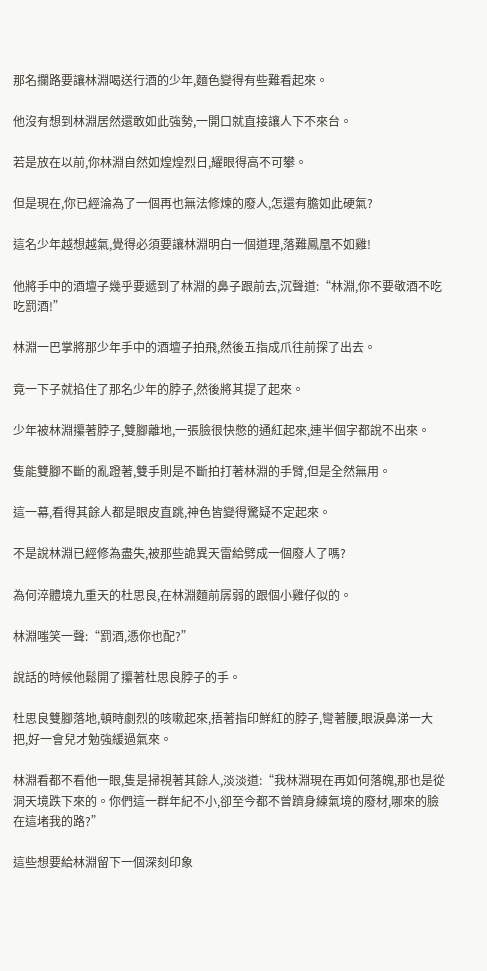那名攔路要讓林淵喝送行酒的少年,麵色變得有些難看起來。

他沒有想到林淵居然還敢如此強勢,一開口就直接讓人下不來台。

若是放在以前,你林淵自然如煌煌烈日,耀眼得高不可攀。

但是現在,你已經淪為了一個再也無法修煉的廢人,怎還有膽如此硬氣?

這名少年越想越氣,覺得必須要讓林淵明白一個道理,落難鳳凰不如雞!

他將手中的酒壇子幾乎要遞到了林淵的鼻子跟前去,沉聲道:“林淵,你不要敬酒不吃吃罰酒!”

林淵一巴掌將那少年手中的酒壇子拍飛,然後五指成爪往前探了出去。

竟一下子就掐住了那名少年的脖子,然後將其提了起來。

少年被林淵攥著脖子,雙腳離地,一張臉很快憋的通紅起來,連半個字都說不出來。

隻能雙腳不斷的亂蹬著,雙手則是不斷拍打著林淵的手臂,但是全然無用。

這一幕,看得其餘人都是眼皮直跳,神色皆變得驚疑不定起來。

不是說林淵已經修為盡失,被那些詭異天雷給劈成一個廢人了嗎?

為何淬體境九重天的杜思良,在林淵麵前孱弱的跟個小雞仔似的。

林淵嗤笑一聲:“罰酒,憑你也配?”

說話的時候他鬆開了攥著杜思良脖子的手。

杜思良雙腳落地,頓時劇烈的咳嗽起來,捂著指印鮮紅的脖子,彎著腰,眼淚鼻涕一大把,好一會兒才勉強緩過氣來。

林淵看都不看他一眼,隻是掃視著其餘人,淡淡道:“我林淵現在再如何落魄,那也是從洞天境跌下來的。你們這一群年紀不小,卻至今都不曾躋身練氣境的廢材,哪來的臉在這堵我的路?”

這些想要給林淵留下一個深刻印象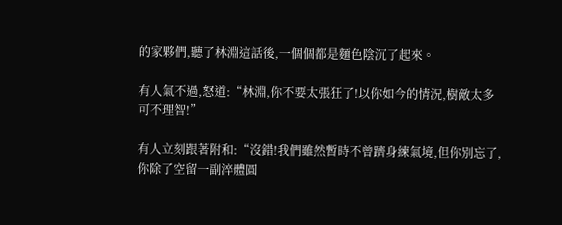的家夥們,聽了林淵這話後,一個個都是麵色陰沉了起來。

有人氣不過,怒道:“林淵,你不要太張狂了!以你如今的情況,樹敵太多可不理智!”

有人立刻跟著附和:“沒錯!我們雖然暫時不曾躋身練氣境,但你別忘了,你除了空留一副淬體圓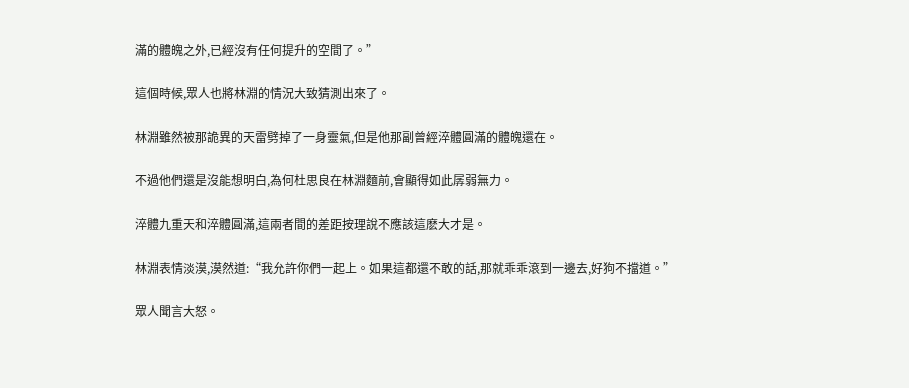滿的體魄之外,已經沒有任何提升的空間了。”

這個時候,眾人也將林淵的情況大致猜測出來了。

林淵雖然被那詭異的天雷劈掉了一身靈氣,但是他那副曾經淬體圓滿的體魄還在。

不過他們還是沒能想明白,為何杜思良在林淵麵前,會顯得如此孱弱無力。

淬體九重天和淬體圓滿,這兩者間的差距按理說不應該這麽大才是。

林淵表情淡漠,漠然道:“我允許你們一起上。如果這都還不敢的話,那就乖乖滾到一邊去,好狗不擋道。”

眾人聞言大怒。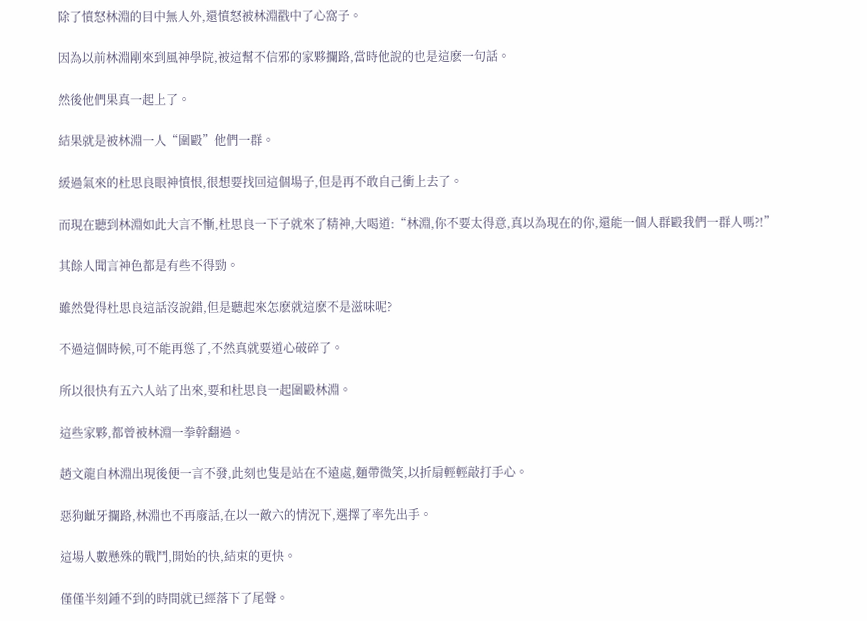除了憤怒林淵的目中無人外,還憤怒被林淵戳中了心窩子。

因為以前林淵剛來到風神學院,被這幫不信邪的家夥攔路,當時他說的也是這麽一句話。

然後他們果真一起上了。

結果就是被林淵一人“圍毆”他們一群。

緩過氣來的杜思良眼神憤恨,很想要找回這個場子,但是再不敢自己衝上去了。

而現在聽到林淵如此大言不慚,杜思良一下子就來了精神,大喝道:“林淵,你不要太得意,真以為現在的你,還能一個人群毆我們一群人嗎?!”

其餘人聞言神色都是有些不得勁。

雖然覺得杜思良這話沒說錯,但是聽起來怎麽就這麽不是滋味呢?

不過這個時候,可不能再慫了,不然真就要道心破碎了。

所以很快有五六人站了出來,要和杜思良一起圍毆林淵。

這些家夥,都曾被林淵一拳幹翻過。

趙文龍自林淵出現後便一言不發,此刻也隻是站在不遠處,麵帶微笑,以折扇輕輕敲打手心。

惡狗齜牙攔路,林淵也不再廢話,在以一敵六的情況下,選擇了率先出手。

這場人數懸殊的戰鬥,開始的快,結束的更快。

僅僅半刻鍾不到的時間就已經落下了尾聲。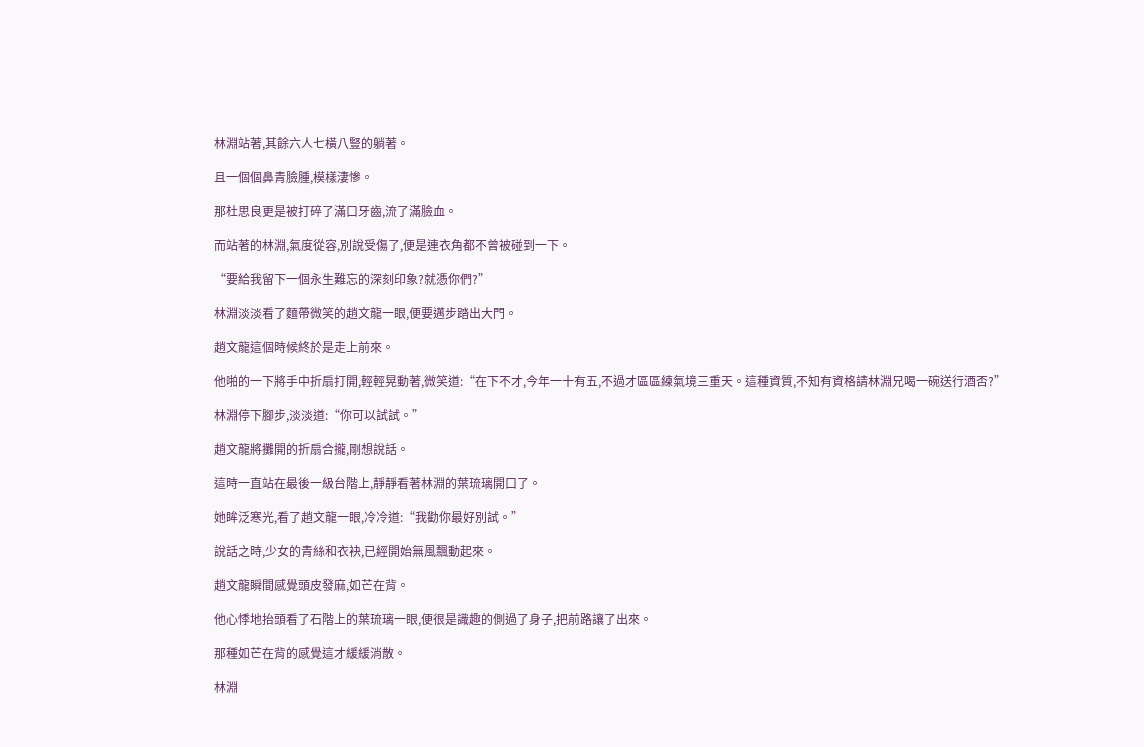林淵站著,其餘六人七橫八豎的躺著。

且一個個鼻青臉腫,模樣淒慘。

那杜思良更是被打碎了滿口牙齒,流了滿臉血。

而站著的林淵,氣度從容,別說受傷了,便是連衣角都不曾被碰到一下。

“要給我留下一個永生難忘的深刻印象?就憑你們?”

林淵淡淡看了麵帶微笑的趙文龍一眼,便要邁步踏出大門。

趙文龍這個時候終於是走上前來。

他啪的一下將手中折扇打開,輕輕晃動著,微笑道:“在下不才,今年一十有五,不過才區區練氣境三重天。這種資質,不知有資格請林淵兄喝一碗送行酒否?”

林淵停下腳步,淡淡道:“你可以試試。”

趙文龍將攤開的折扇合攏,剛想說話。

這時一直站在最後一級台階上,靜靜看著林淵的葉琉璃開口了。

她眸泛寒光,看了趙文龍一眼,冷冷道:“我勸你最好別試。”

說話之時,少女的青絲和衣袂,已經開始無風飄動起來。

趙文龍瞬間感覺頭皮發麻,如芒在背。

他心悸地抬頭看了石階上的葉琉璃一眼,便很是識趣的側過了身子,把前路讓了出來。

那種如芒在背的感覺這才緩緩消散。

林淵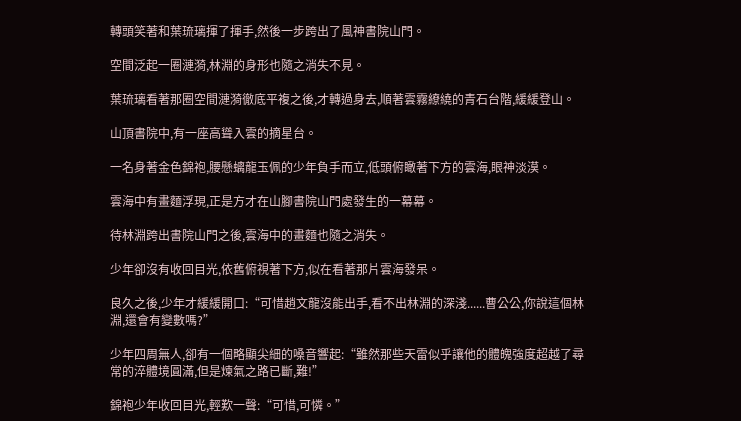轉頭笑著和葉琉璃揮了揮手,然後一步跨出了風神書院山門。

空間泛起一圈漣漪,林淵的身形也隨之消失不見。

葉琉璃看著那圈空間漣漪徹底平複之後,才轉過身去,順著雲霧繚繞的青石台階,緩緩登山。

山頂書院中,有一座高聳入雲的摘星台。

一名身著金色錦袍,腰懸螭龍玉佩的少年負手而立,低頭俯瞰著下方的雲海,眼神淡漠。

雲海中有畫麵浮現,正是方才在山腳書院山門處發生的一幕幕。

待林淵跨出書院山門之後,雲海中的畫麵也隨之消失。

少年卻沒有收回目光,依舊俯視著下方,似在看著那片雲海發呆。

良久之後,少年才緩緩開口:“可惜趙文龍沒能出手,看不出林淵的深淺......曹公公,你說這個林淵,還會有變數嗎?”

少年四周無人,卻有一個略顯尖細的嗓音響起:“雖然那些天雷似乎讓他的體魄強度超越了尋常的淬體境圓滿,但是煉氣之路已斷,難!”

錦袍少年收回目光,輕歎一聲:“可惜,可憐。”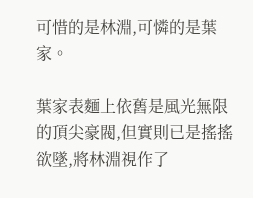可惜的是林淵,可憐的是葉家。

葉家表麵上依舊是風光無限的頂尖豪閥,但實則已是搖搖欲墜,將林淵視作了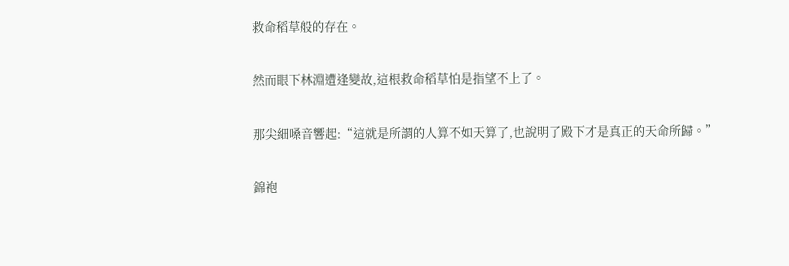救命稻草般的存在。

然而眼下林淵遭逢變故,這根救命稻草怕是指望不上了。

那尖細嗓音響起:“這就是所謂的人算不如天算了,也說明了殿下才是真正的天命所歸。”

錦袍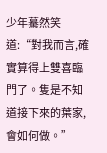少年驀然笑道:“對我而言,確實算得上雙喜臨門了。隻是不知道接下來的葉家,會如何做。”